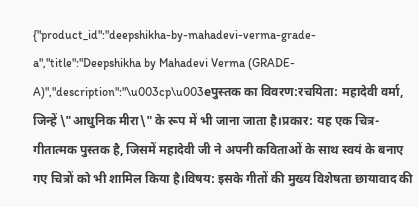{"product_id":"deepshikha-by-mahadevi-verma-grade-a","title":"Deepshikha by Mahadevi Verma (GRADE-A)","description":"\u003cp\u003eपुस्तक का विवरण:रचयिता: महादेवी वर्मा, जिन्हें \"आधुनिक मीरा\" के रूप में भी जाना जाता है।प्रकार: यह एक चित्र-गीतात्मक पुस्तक है, जिसमें महादेवी जी ने अपनी कविताओं के साथ स्वयं के बनाए गए चित्रों को भी शामिल किया है।विषय: इसके गीतों की मुख्य विशेषता छायावाद की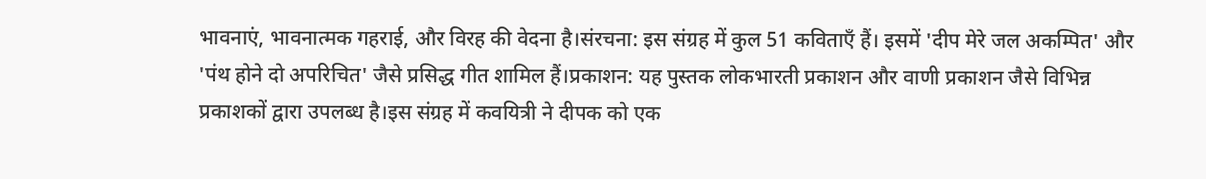भावनाएं, भावनात्मक गहराई, और विरह की वेदना है।संरचना: इस संग्रह में कुल 51 कविताएँ हैं। इसमें 'दीप मेरे जल अकम्पित' और 'पंथ होने दो अपरिचित' जैसे प्रसिद्ध गीत शामिल हैं।प्रकाशन: यह पुस्तक लोकभारती प्रकाशन और वाणी प्रकाशन जैसे विभिन्न प्रकाशकों द्वारा उपलब्ध है।इस संग्रह में कवयित्री ने दीपक को एक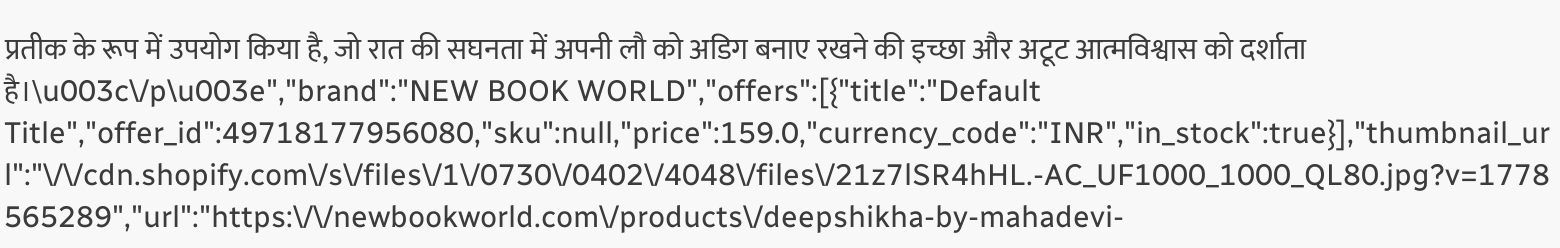प्रतीक के रूप में उपयोग किया है, जो रात की सघनता में अपनी लौ को अडिग बनाए रखने की इच्छा और अटूट आत्मविश्वास को दर्शाता है।\u003c\/p\u003e","brand":"NEW BOOK WORLD","offers":[{"title":"Default Title","offer_id":49718177956080,"sku":null,"price":159.0,"currency_code":"INR","in_stock":true}],"thumbnail_url":"\/\/cdn.shopify.com\/s\/files\/1\/0730\/0402\/4048\/files\/21z7lSR4hHL.-AC_UF1000_1000_QL80.jpg?v=1778565289","url":"https:\/\/newbookworld.com\/products\/deepshikha-by-mahadevi-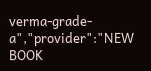verma-grade-a","provider":"NEW BOOK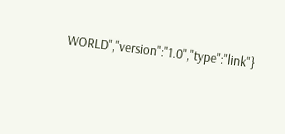WORLD","version":"1.0","type":"link"}